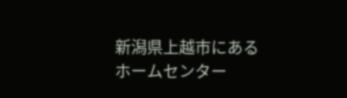新潟県上越市にあるホームセンター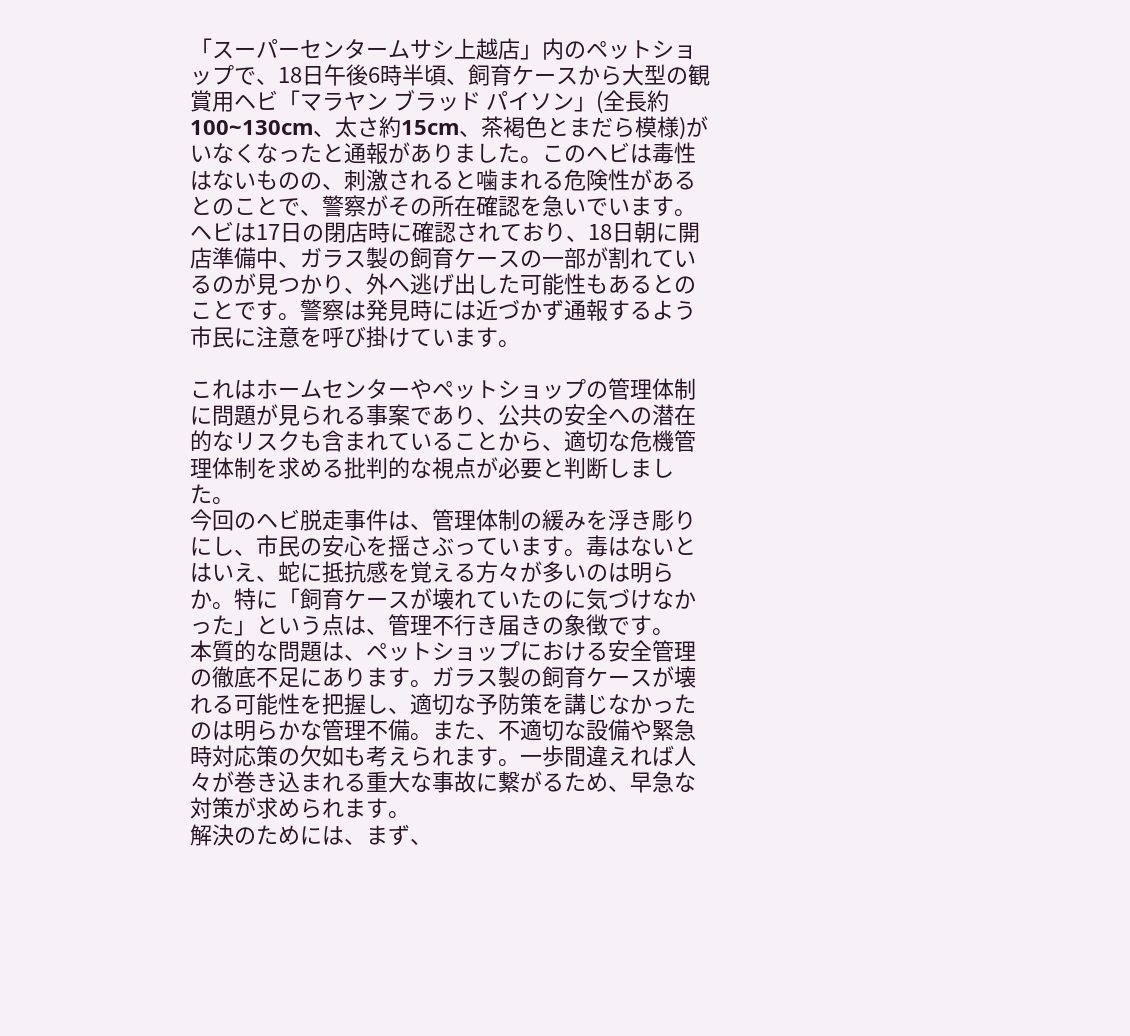「スーパーセンタームサシ上越店」内のペットショップで、18日午後6時半頃、飼育ケースから大型の観賞用ヘビ「マラヤン ブラッド パイソン」(全長約100~130cm、太さ約15cm、茶褐色とまだら模様)がいなくなったと通報がありました。このヘビは毒性はないものの、刺激されると噛まれる危険性があるとのことで、警察がその所在確認を急いでいます。ヘビは17日の閉店時に確認されており、18日朝に開店準備中、ガラス製の飼育ケースの一部が割れているのが見つかり、外へ逃げ出した可能性もあるとのことです。警察は発見時には近づかず通報するよう市民に注意を呼び掛けています。

これはホームセンターやペットショップの管理体制に問題が見られる事案であり、公共の安全への潜在的なリスクも含まれていることから、適切な危機管理体制を求める批判的な視点が必要と判断しました。
今回のヘビ脱走事件は、管理体制の緩みを浮き彫りにし、市民の安心を揺さぶっています。毒はないとはいえ、蛇に抵抗感を覚える方々が多いのは明らか。特に「飼育ケースが壊れていたのに気づけなかった」という点は、管理不行き届きの象徴です。
本質的な問題は、ペットショップにおける安全管理の徹底不足にあります。ガラス製の飼育ケースが壊れる可能性を把握し、適切な予防策を講じなかったのは明らかな管理不備。また、不適切な設備や緊急時対応策の欠如も考えられます。一歩間違えれば人々が巻き込まれる重大な事故に繋がるため、早急な対策が求められます。
解決のためには、まず、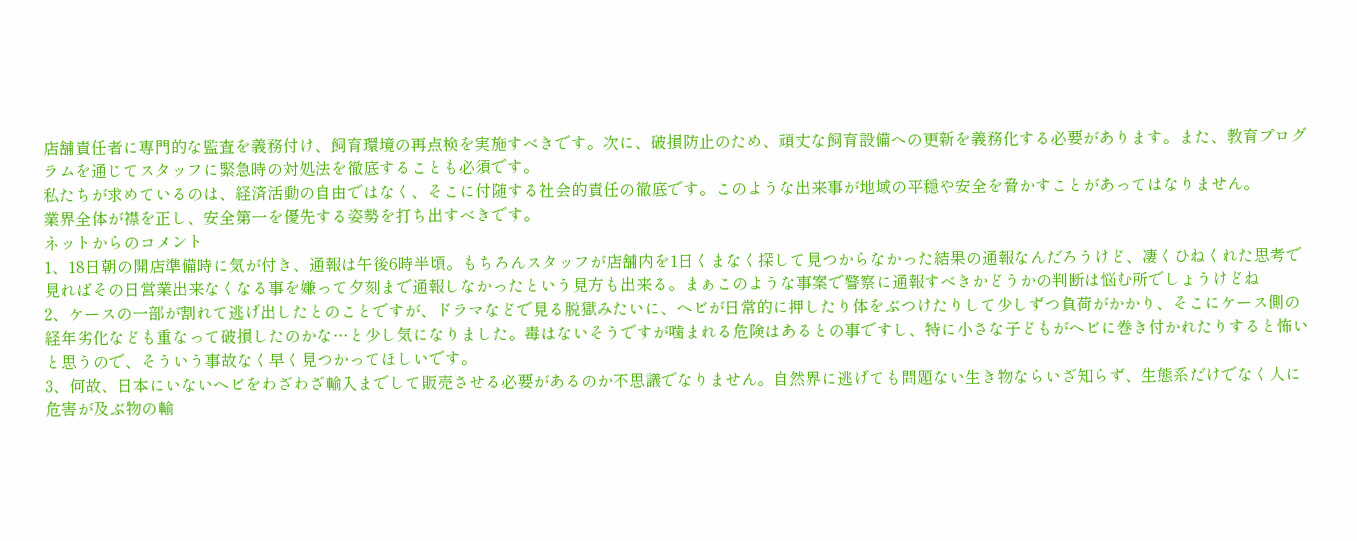店舗責任者に専門的な監査を義務付け、飼育環境の再点検を実施すべきです。次に、破損防止のため、頑丈な飼育設備への更新を義務化する必要があります。また、教育プログラムを通じてスタッフに緊急時の対処法を徹底することも必須です。
私たちが求めているのは、経済活動の自由ではなく、そこに付随する社会的責任の徹底です。このような出来事が地域の平穏や安全を脅かすことがあってはなりません。
業界全体が襟を正し、安全第一を優先する姿勢を打ち出すべきです。
ネットからのコメント
1、18日朝の開店準備時に気が付き、通報は午後6時半頃。もちろんスタッフが店舗内を1日くまなく探して見つからなかった結果の通報なんだろうけど、凄くひねくれた思考で見ればその日営業出来なくなる事を嫌って夕刻まで通報しなかったという見方も出来る。まぁこのような事案で警察に通報すべきかどうかの判断は悩む所でしょうけどね
2、ケースの一部が割れて逃げ出したとのことですが、ドラマなどで見る脱獄みたいに、ヘビが日常的に押したり体をぶつけたりして少しずつ負荷がかかり、そこにケース側の経年劣化なども重なって破損したのかな…と少し気になりました。毒はないそうですが噛まれる危険はあるとの事ですし、特に小さな子どもがヘビに巻き付かれたりすると怖いと思うので、そういう事故なく早く見つかってほしいです。
3、何故、日本にいないヘビをわざわざ輸入までして販売させる必要があるのか不思議でなりません。自然界に逃げても問題ない生き物ならいざ知らず、生態系だけでなく人に危害が及ぶ物の輸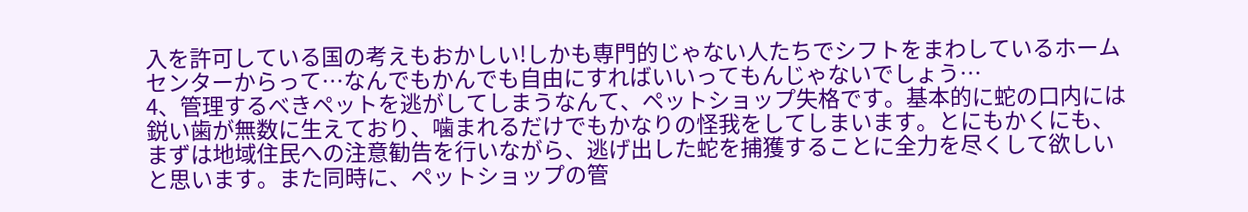入を許可している国の考えもおかしい!しかも専門的じゃない人たちでシフトをまわしているホームセンターからって…なんでもかんでも自由にすればいいってもんじゃないでしょう…
4、管理するべきペットを逃がしてしまうなんて、ペットショップ失格です。基本的に蛇の口内には鋭い歯が無数に生えており、噛まれるだけでもかなりの怪我をしてしまいます。とにもかくにも、まずは地域住民への注意勧告を行いながら、逃げ出した蛇を捕獲することに全力を尽くして欲しいと思います。また同時に、ペットショップの管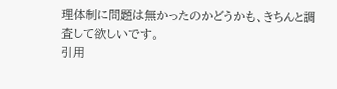理体制に問題は無かったのかどうかも、きちんと調査して欲しいです。
引用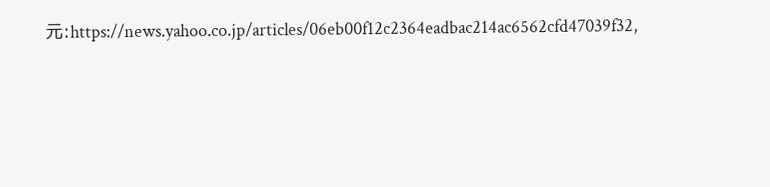元:https://news.yahoo.co.jp/articles/06eb00f12c2364eadbac214ac6562cfd47039f32,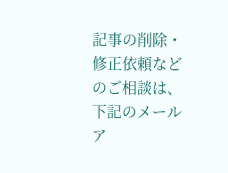記事の削除・修正依頼などのご相談は、下記のメールア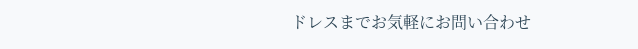ドレスまでお気軽にお問い合わせ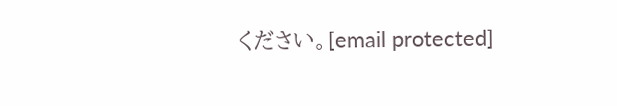ください。[email protected]